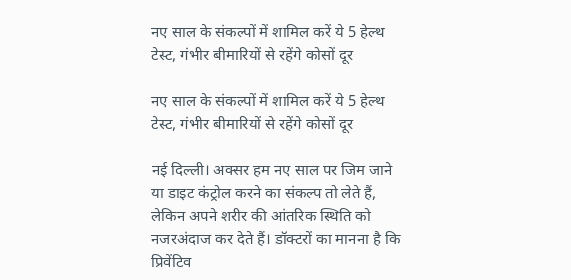नए साल के संकल्पों में शामिल करें ये 5 हेल्थ टेस्ट, गंभीर बीमारियों से रहेंगे कोसों दूर

नए साल के संकल्पों में शामिल करें ये 5 हेल्थ टेस्ट, गंभीर बीमारियों से रहेंगे कोसों दूर

नई दिल्ली। अक्सर हम नए साल पर जिम जाने या डाइट कंट्रोल करने का संकल्प तो लेते हैं, लेकिन अपने शरीर की आंतरिक स्थिति को नजरअंदाज कर देते हैं। डॉक्टरों का मानना है कि प्रिवेंटिव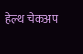हेल्थ चेकअप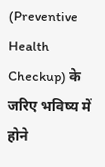(Preventive Health Checkup) के जरिए भविष्य में होने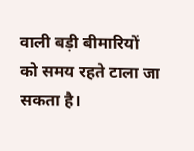वाली बड़ी बीमारियों को समय रहते टाला जा सकता है।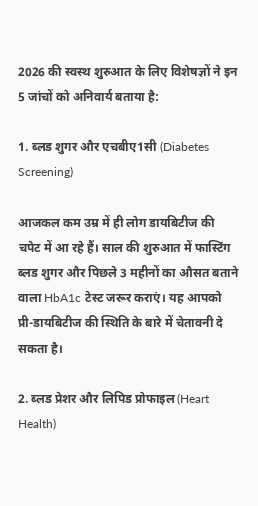2026 की स्वस्थ शुरुआत के लिए विशेषज्ञों ने इन 5 जांचों को अनिवार्य बताया है:

1. ब्लड शुगर और एचबीए1सी (Diabetes Screening)

आजकल कम उम्र में ही लोग डायबिटीज की चपेट में आ रहे हैं। साल की शुरुआत में फास्टिंग ब्लड शुगर और पिछले 3 महीनों का औसत बताने वाला HbA1c टेस्ट जरूर कराएं। यह आपको प्री-डायबिटीज की स्थिति के बारे में चेतावनी दे सकता है।

2. ब्लड प्रेशर और लिपिड प्रोफाइल (Heart Health)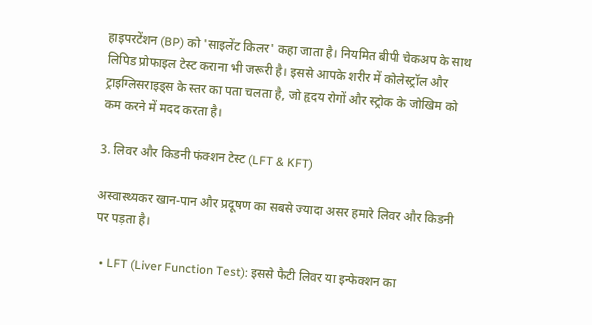हाइपरटेंशन (BP) को 'साइलेंट किलर' कहा जाता है। नियमित बीपी चेकअप के साथ लिपिड प्रोफाइल टेस्ट कराना भी जरूरी है। इससे आपके शरीर में कोलेस्ट्रॉल और ट्राइग्लिसराइड्स के स्तर का पता चलता है, जो हृदय रोगों और स्ट्रोक के जोखिम को कम करने में मदद करता है।

3. लिवर और किडनी फंक्शन टेस्ट (LFT & KFT)

अस्वास्थ्यकर खान-पान और प्रदूषण का सबसे ज्यादा असर हमारे लिवर और किडनी पर पड़ता है।

  • LFT (Liver Function Test): इससे फैटी लिवर या इन्फेक्शन का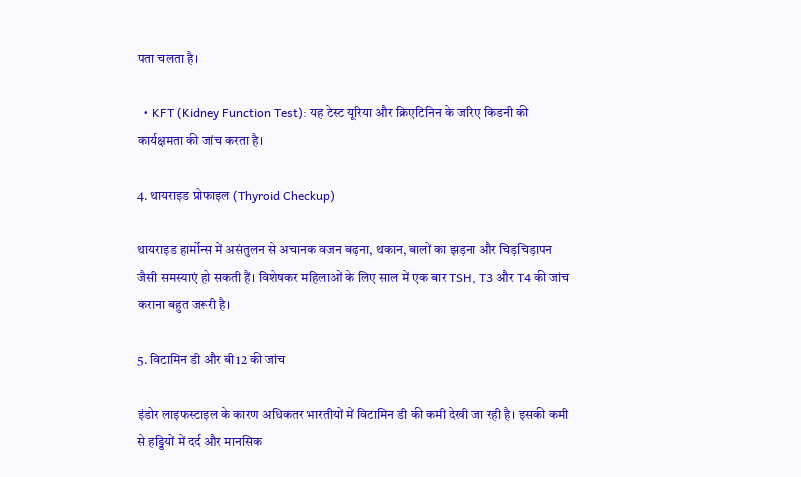पता चलता है।

  • KFT (Kidney Function Test): यह टेस्ट यूरिया और क्रिएटिनिन के जरिए किडनी की कार्यक्षमता की जांच करता है।

4. थायराइड प्रोफाइल (Thyroid Checkup)

थायराइड हार्मोन्स में असंतुलन से अचानक वजन बढ़ना, थकान, बालों का झड़ना और चिड़चिड़ापन जैसी समस्याएं हो सकती हैं। विशेषकर महिलाओं के लिए साल में एक बार TSH, T3 और T4 की जांच कराना बहुत जरूरी है।

5. विटामिन डी और बी12 की जांच

इंडोर लाइफस्टाइल के कारण अधिकतर भारतीयों में विटामिन डी की कमी देखी जा रही है। इसकी कमी से हड्डियों में दर्द और मानसिक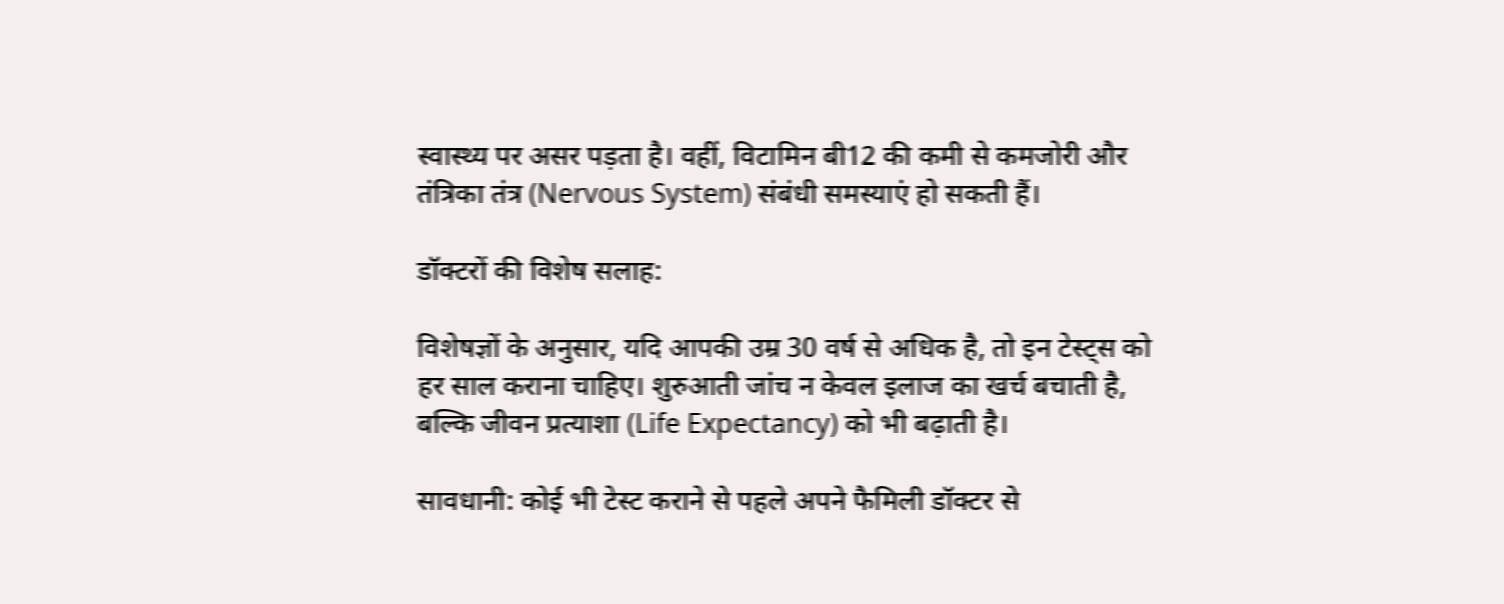स्वास्थ्य पर असर पड़ता है। वहीं, विटामिन बी12 की कमी से कमजोरी और तंत्रिका तंत्र (Nervous System) संबंधी समस्याएं हो सकती हैं।

डॉक्टरों की विशेष सलाह:

विशेषज्ञों के अनुसार, यदि आपकी उम्र 30 वर्ष से अधिक है, तो इन टेस्ट्स को हर साल कराना चाहिए। शुरुआती जांच न केवल इलाज का खर्च बचाती है, बल्कि जीवन प्रत्याशा (Life Expectancy) को भी बढ़ाती है।

सावधानी: कोई भी टेस्ट कराने से पहले अपने फैमिली डॉक्टर से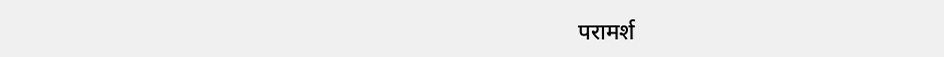परामर्श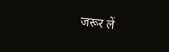जरूर लें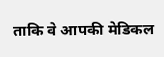ताकि वे आपकी मेडिकल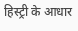हिस्ट्री के आधार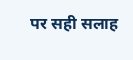पर सही सलाह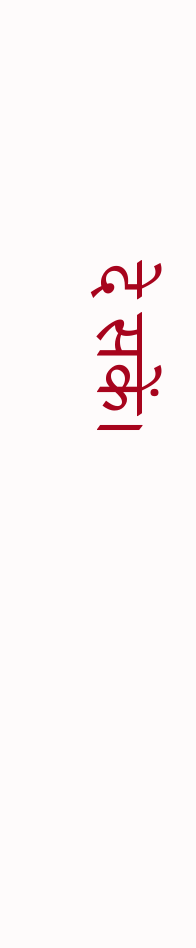दे सकें।